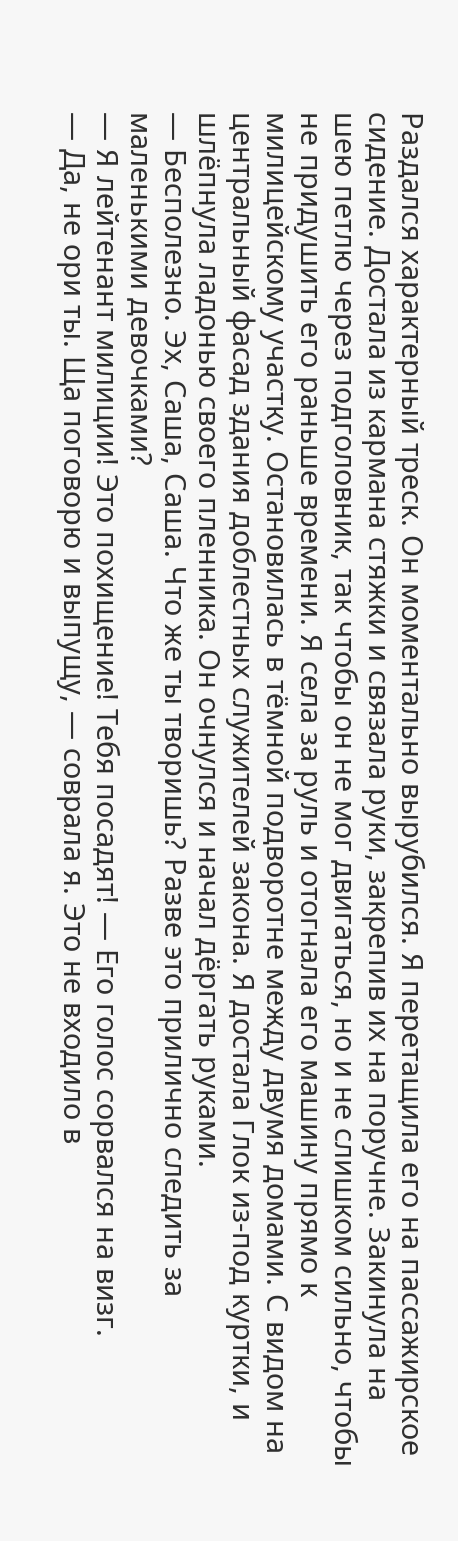Раздался характерный треск. Он моментально вырубился. Я перетащила его на пассажирское сидение. Достала из кармана стяжки и связала руки, закрепив их на поручне. Закинула на шею петлю через подголовник, так чтобы он не мог двигаться, но и не слишком сильно, чтобы не придушить его раньше времени. Я села за руль и отогнала его машину прямо к милицейскому участку. Остановилась в тёмной подворотне между двумя домами. С видом на центральный фасад здания доблестных служителей закона. Я достала Глок из-под куртки, и шлёпнула ладонью своего пленника. Он очнулся и начал дёргать руками.
— Бесполезно. Эх, Саша, Саша. Что же ты творишь? Разве это прилично следить за маленькими девочками?
— Я лейтенант милиции! Это похищение! Тебя посадят! — Его голос сорвался на визг.
— Да, не ори ты. Ща поговорю и выпущу, — соврала я. Это не входило в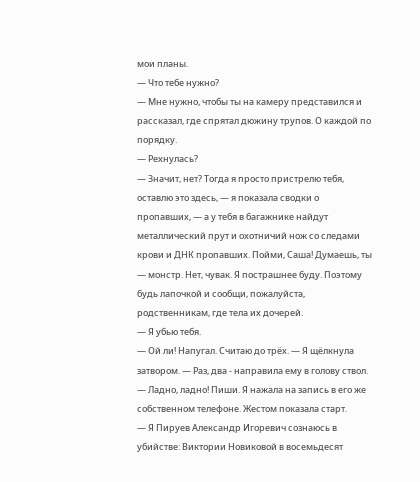мои планы.
— Что тебе нужно?
— Мне нужно, чтобы ты на камеру представился и рассказал, где спрятал дюжину трупов. О каждой по порядку.
— Рехнулась?
— Значит, нет? Тогда я просто пристрелю тебя, оставлю это здесь, — я показала сводки о пропавших, — а у тебя в багажнике найдут металлический прут и охотничий нож со следами крови и ДНК пропавших. Пойми, Саша! Думаешь, ты — монстр. Нет, чувак. Я пострашнее буду. Поэтому будь лапочкой и сообщи, пожалуйста, родственникам, где тела их дочерей.
— Я убью тебя.
— Ой ли! Напугал. Считаю до трёх. — Я щёлкнула затвором. — Раз, два - направила ему в голову ствол.
— Ладно, ладно! Пиши. Я нажала на запись в его же собственном телефоне. Жестом показала старт.
— Я Пируев Александр Игоревич сознаюсь в убийстве: Виктории Новиковой в восемьдесят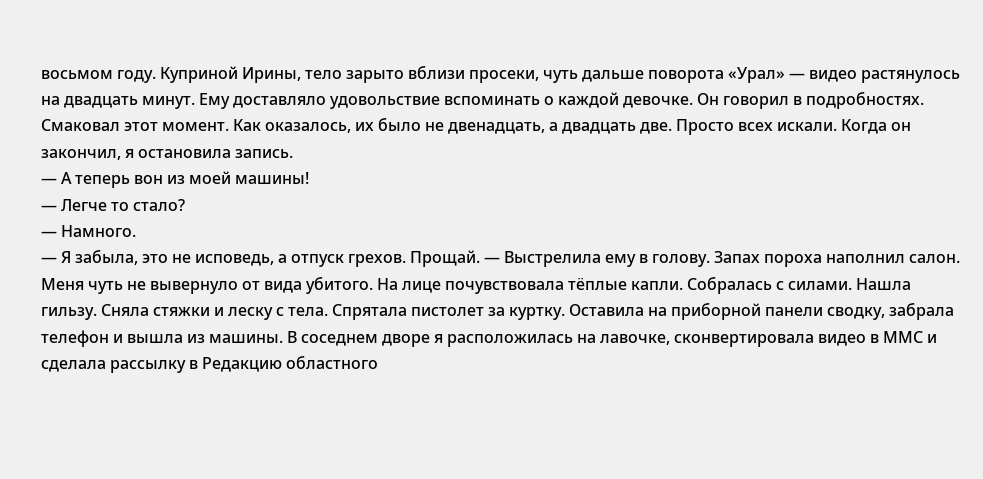восьмом году. Куприной Ирины, тело зарыто вблизи просеки, чуть дальше поворота «Урал» — видео растянулось на двадцать минут. Ему доставляло удовольствие вспоминать о каждой девочке. Он говорил в подробностях. Смаковал этот момент. Как оказалось, их было не двенадцать, а двадцать две. Просто всех искали. Когда он закончил, я остановила запись.
— А теперь вон из моей машины!
— Легче то стало?
— Намного.
— Я забыла, это не исповедь, а отпуск грехов. Прощай. — Выстрелила ему в голову. Запах пороха наполнил салон. Меня чуть не вывернуло от вида убитого. На лице почувствовала тёплые капли. Собралась с силами. Нашла гильзу. Сняла стяжки и леску с тела. Спрятала пистолет за куртку. Оставила на приборной панели сводку, забрала телефон и вышла из машины. В соседнем дворе я расположилась на лавочке, сконвертировала видео в ММС и сделала рассылку в Редакцию областного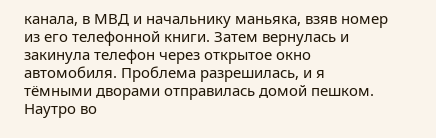канала, в МВД и начальнику маньяка, взяв номер из его телефонной книги. Затем вернулась и закинула телефон через открытое окно автомобиля. Проблема разрешилась, и я тёмными дворами отправилась домой пешком.
Наутро во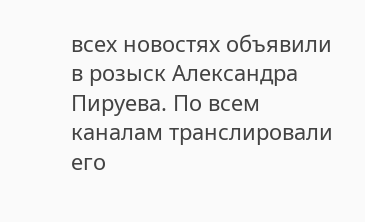всех новостях объявили в розыск Александра Пируева. По всем каналам транслировали его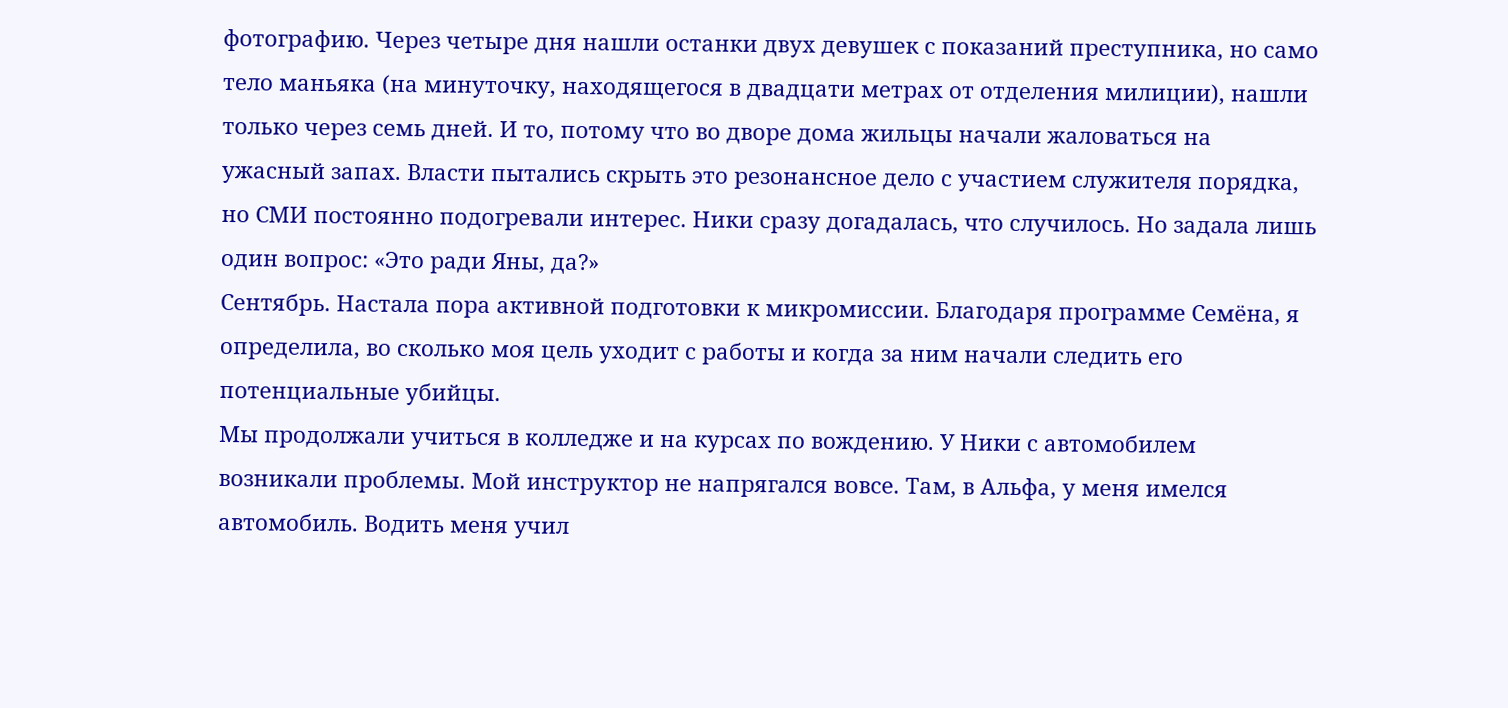фотографию. Через четыре дня нашли останки двух девушек с показаний преступника, но само тело маньяка (на минуточку, находящегося в двадцати метрах от отделения милиции), нашли только через семь дней. И то, потому что во дворе дома жильцы начали жаловаться на ужасный запах. Власти пытались скрыть это резонансное дело с участием служителя порядка, но СМИ постоянно подогревали интерес. Ники сразу догадалась, что случилось. Но задала лишь один вопрос: «Это ради Яны, да?»
Сентябрь. Настала пора активной подготовки к микромиссии. Благодаря программе Семёна, я определила, во сколько моя цель уходит с работы и когда за ним начали следить его потенциальные убийцы.
Мы продолжали учиться в колледже и на курсах по вождению. У Ники с автомобилем возникали проблемы. Мой инструктор не напрягался вовсе. Там, в Альфа, у меня имелся автомобиль. Водить меня учил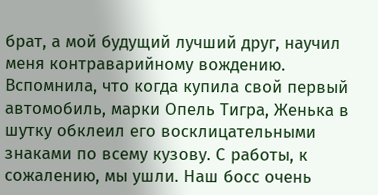брат, а мой будущий лучший друг, научил меня контраварийному вождению. Вспомнила, что когда купила свой первый автомобиль, марки Опель Тигра, Женька в шутку обклеил его восклицательными знаками по всему кузову. С работы, к сожалению, мы ушли. Наш босс очень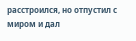расстроился, но отпустил с миром и дал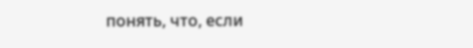понять, что, если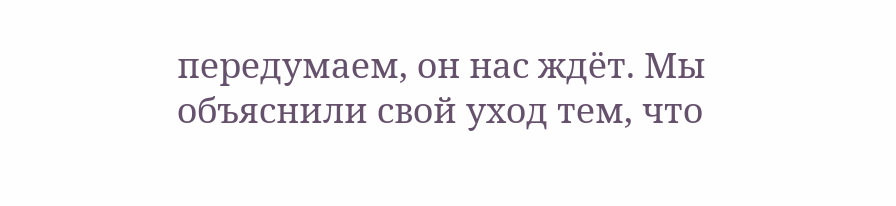передумаем, он нас ждёт. Мы объяснили свой уход тем, что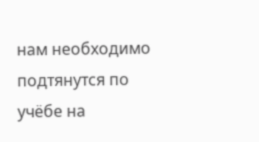нам необходимо подтянутся по учёбе на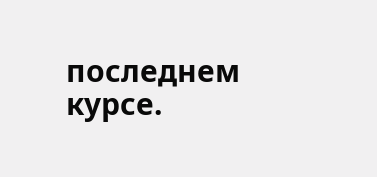последнем курсе.